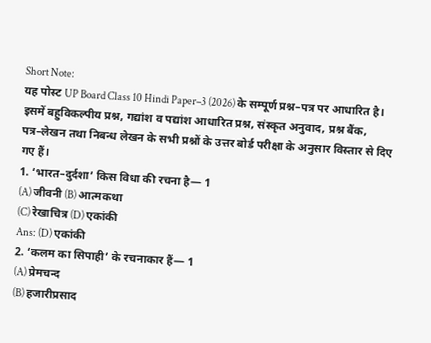Short Note:
यह पोस्ट UP Board Class 10 Hindi Paper–3 (2026) के सम्पूर्ण प्रश्न–पत्र पर आधारित है। इसमें बहुविकल्पीय प्रश्न, गद्यांश व पद्यांश आधारित प्रश्न, संस्कृत अनुवाद, प्रश्न बैंक, पत्र–लेखन तथा निबन्ध लेखन के सभी प्रश्नों के उत्तर बोर्ड परीक्षा के अनुसार विस्तार से दिए गए हैं।
1. ‘भारत–दुर्दशा’ किस विधा की रचना है— 1
(A) जीवनी (B) आत्मकथा
(C) रेखाचित्र (D) एकांकी
Ans: (D) एकांकी
2. ‘कलम का सिपाही’ के रचनाकार हैं— 1
(A) प्रेमचन्द
(B) हजारीप्रसाद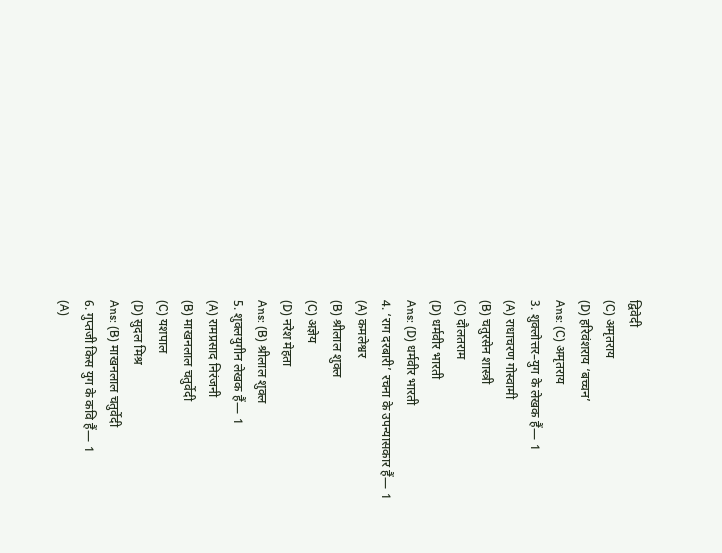द्विवेदी
(C) अमृतराय
(D) हरिवंशराय ‘बच्चन’
Ans: (C) अमृतराय
3. शुक्लोत्तर–युग के लेखक हैं— 1
(A) राधाचरण गोस्वामी
(B) चतुरसेन शास्त्री
(C) दौलतराम
(D) धर्मवीर भारती
Ans: (D) धर्मवीर भारती
4. ‘राग दरबारी’ रचना के उपन्यासकार हैं— 1
(A) कमलेश्वर
(B) श्रीलाल शुक्ल
(C) अज्ञेय
(D) नरेश मेहता
Ans: (B) श्रीलाल शुक्ल
5. शुक्लयुगीन लेखक हैं— 1
(A) रामप्रसाद निरंजनी
(B) माखनलाल चतुर्वेदी
(C) यशपाल
(D) सुदल मिश्र
Ans: (B) माखनलाल चतुर्वेदी
6. गुप्तजी किस युग के कवि हैं— 1
(A)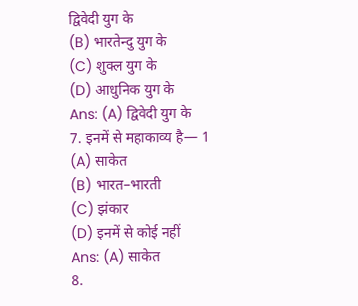द्विवेदी युग के
(B) भारतेन्दु युग के
(C) शुक्ल युग के
(D) आधुनिक युग के
Ans: (A) द्विवेदी युग के
7. इनमें से महाकाव्य है— 1
(A) साकेत
(B) भारत–भारती
(C) झंकार
(D) इनमें से कोई नहीं
Ans: (A) साकेत
8.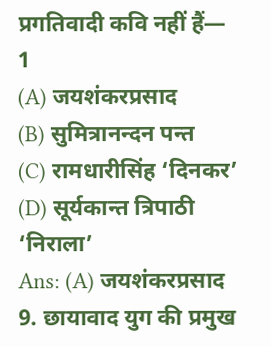प्रगतिवादी कवि नहीं हैं— 1
(A) जयशंकरप्रसाद
(B) सुमित्रानन्दन पन्त
(C) रामधारीसिंह ‘दिनकर’
(D) सूर्यकान्त त्रिपाठी ‘निराला’
Ans: (A) जयशंकरप्रसाद
9. छायावाद युग की प्रमुख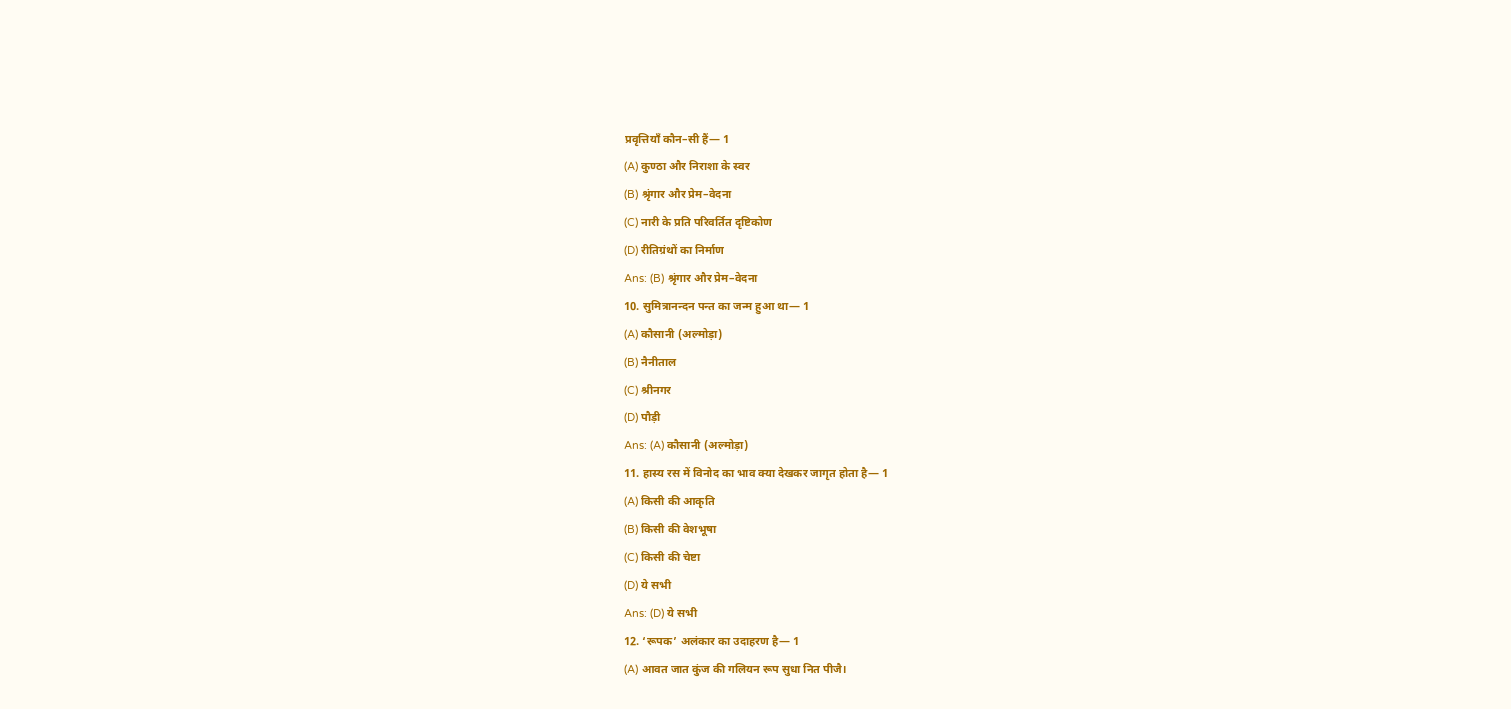प्रवृत्तियाँ कौन–सी हैं— 1
(A) कुण्ठा और निराशा के स्वर
(B) श्रृंगार और प्रेम–वेदना
(C) नारी के प्रति परिवर्तित दृष्टिकोण
(D) रीतिग्रंथों का निर्माण
Ans: (B) श्रृंगार और प्रेम–वेदना
10. सुमित्रानन्दन पन्त का जन्म हुआ था— 1
(A) कौसानी (अल्मोड़ा)
(B) नैनीताल
(C) श्रीनगर
(D) पौड़ी
Ans: (A) कौसानी (अल्मोड़ा)
11. हास्य रस में विनोद का भाव क्या देखकर जागृत होता है— 1
(A) किसी की आकृति
(B) किसी की वेशभूषा
(C) किसी की चेष्टा
(D) ये सभी
Ans: (D) ये सभी
12. ‘रूपक’ अलंकार का उदाहरण है— 1
(A) आवत जात कुंज की गलियन रूप सुधा नित पीजै।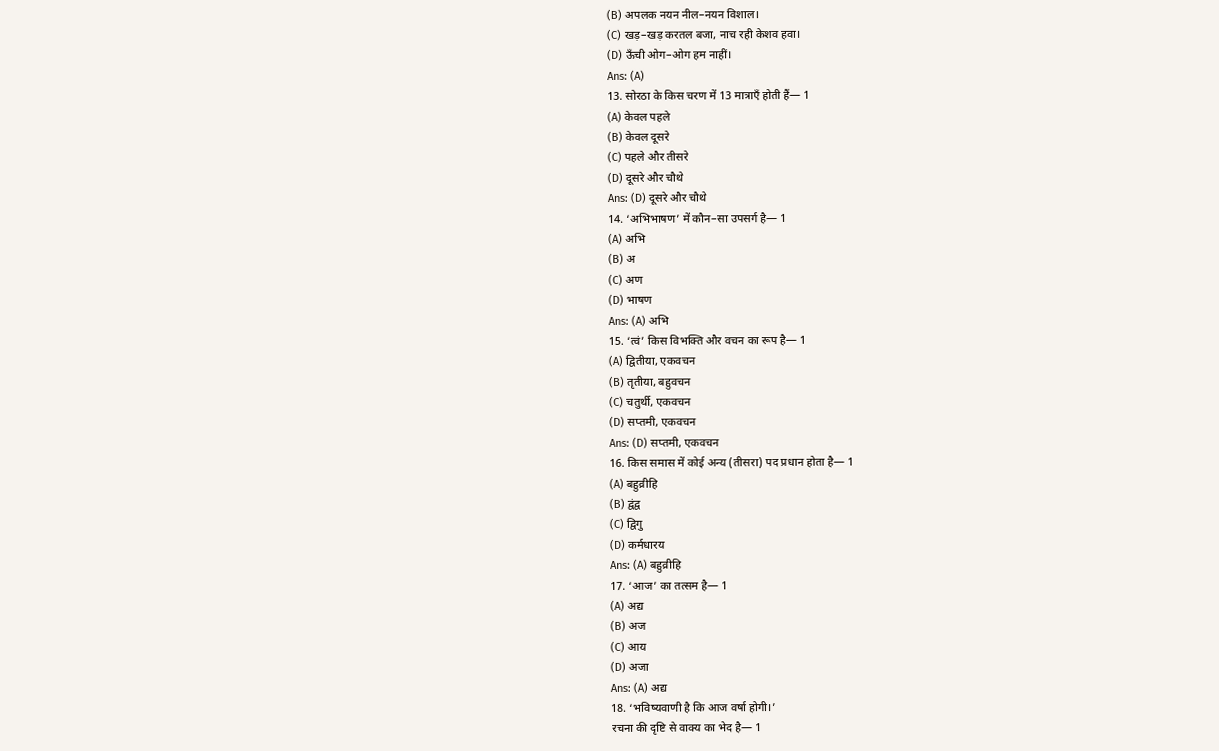(B) अपलक नयन नील–नयन विशाल।
(C) खड़–खड़ करतल बजा, नाच रही केशव हवा।
(D) ऊँची ओग–ओग हम नाहीं।
Ans: (A)
13. सोरठा के किस चरण में 13 मात्राएँ होती हैं— 1
(A) केवल पहले
(B) केवल दूसरे
(C) पहले और तीसरे
(D) दूसरे और चौथे
Ans: (D) दूसरे और चौथे
14. ‘अभिभाषण’ में कौन–सा उपसर्ग है— 1
(A) अभि
(B) अ
(C) अण
(D) भाषण
Ans: (A) अभि
15. ‘त्वं’ किस विभक्ति और वचन का रूप है— 1
(A) द्वितीया, एकवचन
(B) तृतीया, बहुवचन
(C) चतुर्थी, एकवचन
(D) सप्तमी, एकवचन
Ans: (D) सप्तमी, एकवचन
16. किस समास में कोई अन्य (तीसरा) पद प्रधान होता है— 1
(A) बहुव्रीहि
(B) द्वंद्व
(C) द्विगु
(D) कर्मधारय
Ans: (A) बहुव्रीहि
17. ‘आज’ का तत्सम है— 1
(A) अद्य
(B) अज
(C) आय
(D) अजा
Ans: (A) अद्य
18. ‘भविष्यवाणी है कि आज वर्षा होगी।’
रचना की दृष्टि से वाक्य का भेद है— 1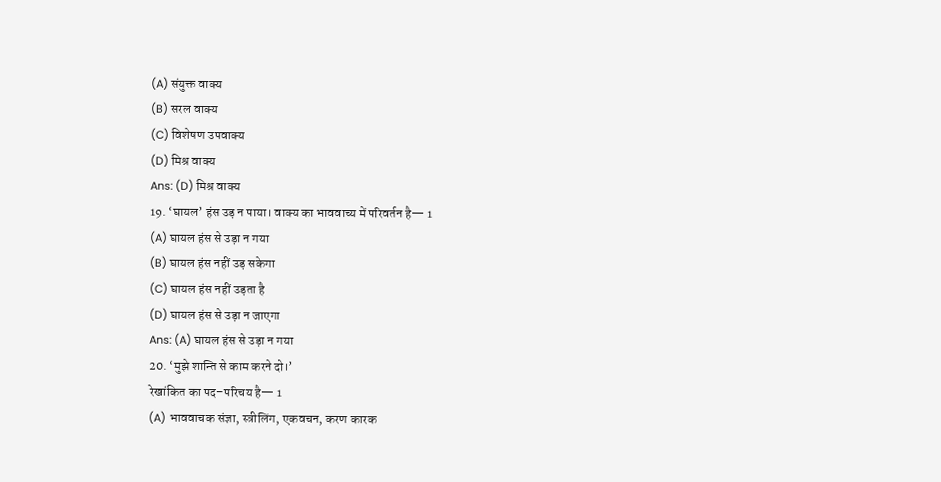(A) संयुक्त वाक्य
(B) सरल वाक्य
(C) विशेषण उपवाक्य
(D) मिश्र वाक्य
Ans: (D) मिश्र वाक्य
19. ‘घायल’ हंस उड़ न पाया। वाक्य का भाववाच्य में परिवर्तन है— 1
(A) घायल हंस से उड़ा न गया
(B) घायल हंस नहीं उड़ सकेगा
(C) घायल हंस नहीं उड़ता है
(D) घायल हंस से उड़ा न जाएगा
Ans: (A) घायल हंस से उड़ा न गया
20. ‘मुझे शान्ति से काम करने दो।’
रेखांकित का पद–परिचय है— 1
(A) भाववाचक संज्ञा, स्त्रीलिंग, एकवचन, करण कारक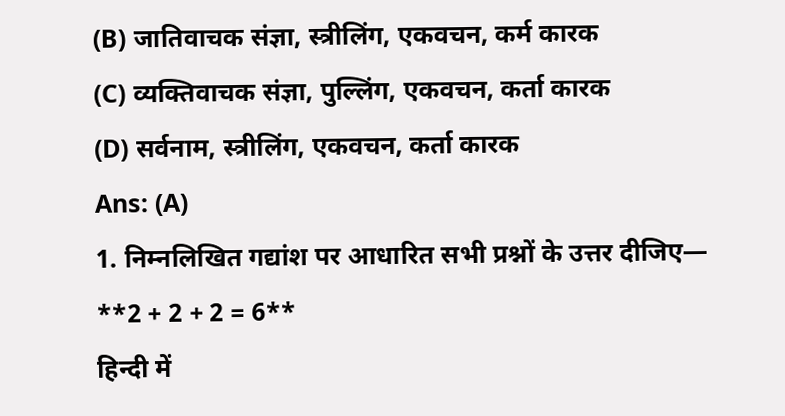(B) जातिवाचक संज्ञा, स्त्रीलिंग, एकवचन, कर्म कारक
(C) व्यक्तिवाचक संज्ञा, पुल्लिंग, एकवचन, कर्ता कारक
(D) सर्वनाम, स्त्रीलिंग, एकवचन, कर्ता कारक
Ans: (A)
1. निम्नलिखित गद्यांश पर आधारित सभी प्रश्नों के उत्तर दीजिए—
**2 + 2 + 2 = 6**
हिन्दी में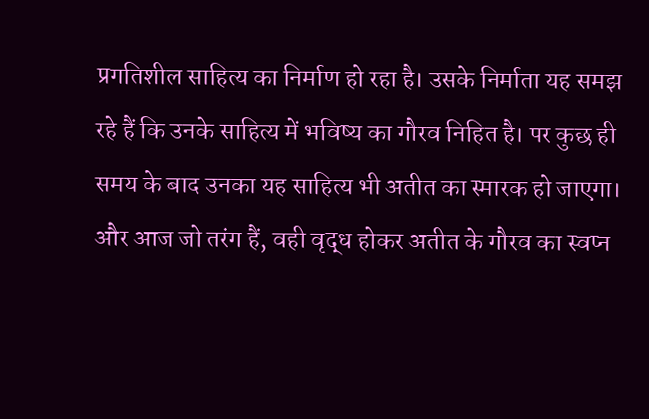प्रगतिशील साहित्य का निर्माण हो रहा है। उसके निर्माता यह समझ रहे हैं कि उनके साहित्य में भविष्य का गौरव निहित है। पर कुछ ही समय के बाद उनका यह साहित्य भी अतीत का स्मारक हो जाएगा। और आज जो तरंग हैं, वही वृद्ध होकर अतीत के गौरव का स्वप्न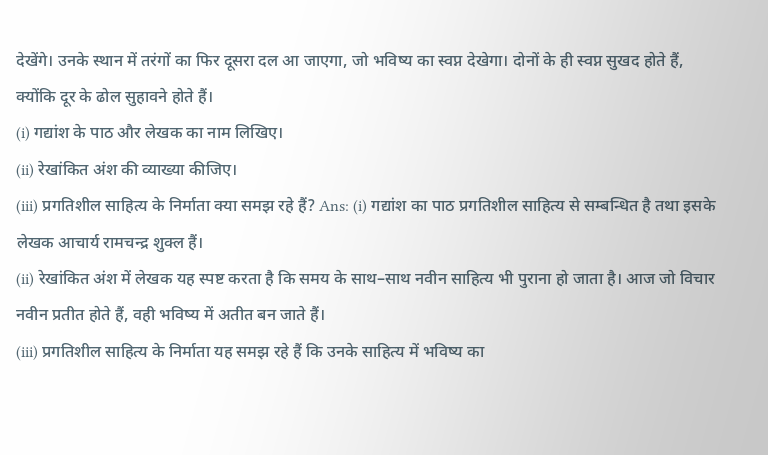देखेंगे। उनके स्थान में तरंगों का फिर दूसरा दल आ जाएगा, जो भविष्य का स्वप्न देखेगा। दोनों के ही स्वप्न सुखद होते हैं, क्योंकि दूर के ढोल सुहावने होते हैं।
(i) गद्यांश के पाठ और लेखक का नाम लिखिए।
(ii) रेखांकित अंश की व्याख्या कीजिए।
(iii) प्रगतिशील साहित्य के निर्माता क्या समझ रहे हैं? Ans: (i) गद्यांश का पाठ प्रगतिशील साहित्य से सम्बन्धित है तथा इसके लेखक आचार्य रामचन्द्र शुक्ल हैं।
(ii) रेखांकित अंश में लेखक यह स्पष्ट करता है कि समय के साथ–साथ नवीन साहित्य भी पुराना हो जाता है। आज जो विचार नवीन प्रतीत होते हैं, वही भविष्य में अतीत बन जाते हैं।
(iii) प्रगतिशील साहित्य के निर्माता यह समझ रहे हैं कि उनके साहित्य में भविष्य का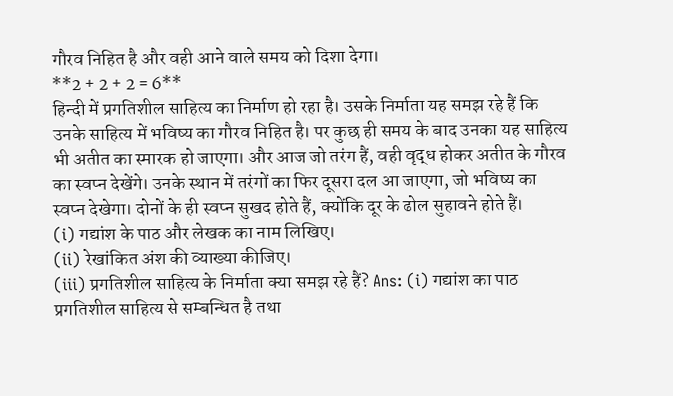गौरव निहित है और वही आने वाले समय को दिशा देगा।
**2 + 2 + 2 = 6**
हिन्दी में प्रगतिशील साहित्य का निर्माण हो रहा है। उसके निर्माता यह समझ रहे हैं कि उनके साहित्य में भविष्य का गौरव निहित है। पर कुछ ही समय के बाद उनका यह साहित्य भी अतीत का स्मारक हो जाएगा। और आज जो तरंग हैं, वही वृद्ध होकर अतीत के गौरव का स्वप्न देखेंगे। उनके स्थान में तरंगों का फिर दूसरा दल आ जाएगा, जो भविष्य का स्वप्न देखेगा। दोनों के ही स्वप्न सुखद होते हैं, क्योंकि दूर के ढोल सुहावने होते हैं।
(i) गद्यांश के पाठ और लेखक का नाम लिखिए।
(ii) रेखांकित अंश की व्याख्या कीजिए।
(iii) प्रगतिशील साहित्य के निर्माता क्या समझ रहे हैं? Ans: (i) गद्यांश का पाठ प्रगतिशील साहित्य से सम्बन्धित है तथा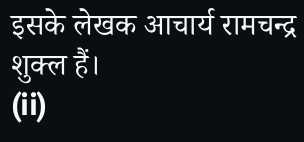इसके लेखक आचार्य रामचन्द्र शुक्ल हैं।
(ii)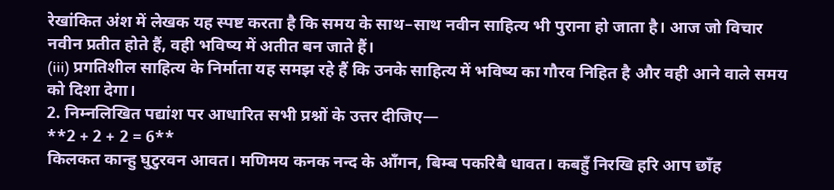रेखांकित अंश में लेखक यह स्पष्ट करता है कि समय के साथ–साथ नवीन साहित्य भी पुराना हो जाता है। आज जो विचार नवीन प्रतीत होते हैं, वही भविष्य में अतीत बन जाते हैं।
(iii) प्रगतिशील साहित्य के निर्माता यह समझ रहे हैं कि उनके साहित्य में भविष्य का गौरव निहित है और वही आने वाले समय को दिशा देगा।
2. निम्नलिखित पद्यांश पर आधारित सभी प्रश्नों के उत्तर दीजिए—
**2 + 2 + 2 = 6**
किलकत कान्हु घुटुरवन आवत। मणिमय कनक नन्द के आँगन, बिम्ब पकरिबै धावत। कबहुँ निरखि हरि आप छाँह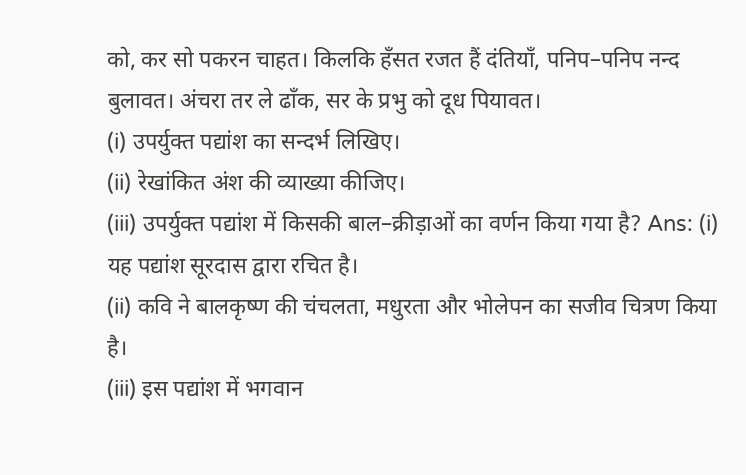को, कर सो पकरन चाहत। किलकि हँसत रजत हैं दंतियाँ, पनिप–पनिप नन्द बुलावत। अंचरा तर ले ढाँक, सर के प्रभु को दूध पियावत।
(i) उपर्युक्त पद्यांश का सन्दर्भ लिखिए।
(ii) रेखांकित अंश की व्याख्या कीजिए।
(iii) उपर्युक्त पद्यांश में किसकी बाल–क्रीड़ाओं का वर्णन किया गया है? Ans: (i) यह पद्यांश सूरदास द्वारा रचित है।
(ii) कवि ने बालकृष्ण की चंचलता, मधुरता और भोलेपन का सजीव चित्रण किया है।
(iii) इस पद्यांश में भगवान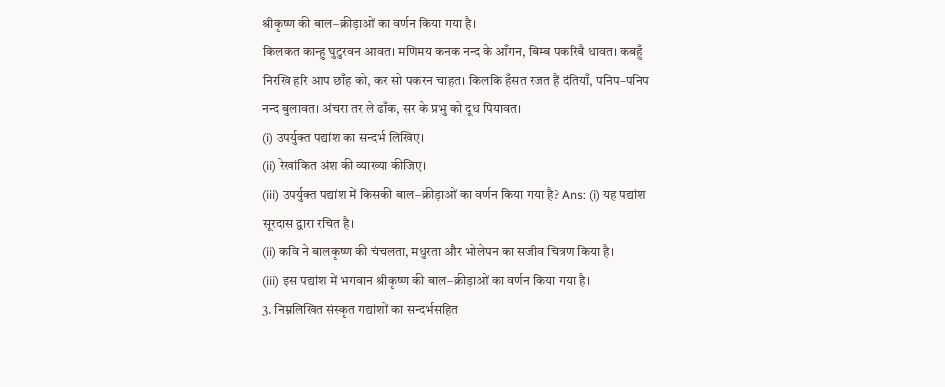श्रीकृष्ण की बाल–क्रीड़ाओं का वर्णन किया गया है।
किलकत कान्हु घुटुरवन आवत। मणिमय कनक नन्द के आँगन, बिम्ब पकरिबै धावत। कबहुँ निरखि हरि आप छाँह को, कर सो पकरन चाहत। किलकि हँसत रजत हैं दंतियाँ, पनिप–पनिप नन्द बुलावत। अंचरा तर ले ढाँक, सर के प्रभु को दूध पियावत।
(i) उपर्युक्त पद्यांश का सन्दर्भ लिखिए।
(ii) रेखांकित अंश की व्याख्या कीजिए।
(iii) उपर्युक्त पद्यांश में किसकी बाल–क्रीड़ाओं का वर्णन किया गया है? Ans: (i) यह पद्यांश सूरदास द्वारा रचित है।
(ii) कवि ने बालकृष्ण की चंचलता, मधुरता और भोलेपन का सजीव चित्रण किया है।
(iii) इस पद्यांश में भगवान श्रीकृष्ण की बाल–क्रीड़ाओं का वर्णन किया गया है।
3. निम्नलिखित संस्कृत गद्यांशों का सन्दर्भसहित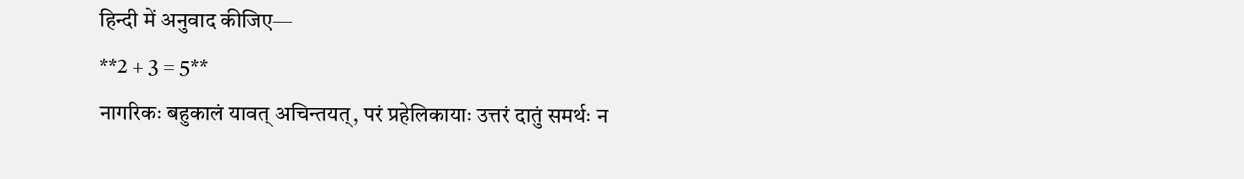हिन्दी में अनुवाद कीजिए—
**2 + 3 = 5**
नागरिकः बहुकालं यावत् अचिन्तयत्, परं प्रहेलिकायाः उत्तरं दातुं समर्थः न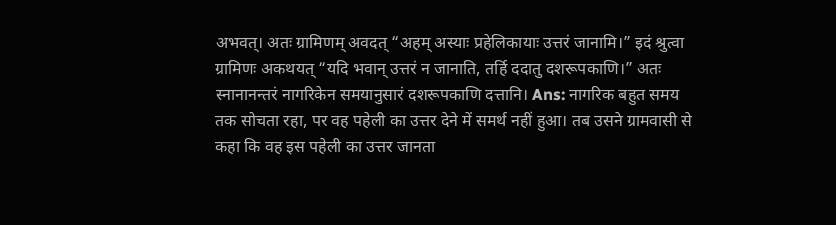अभवत्। अतः ग्रामिणम् अवदत् “अहम् अस्याः प्रहेलिकायाः उत्तरं जानामि।” इदं श्रुत्वा ग्रामिणः अकथयत् “यदि भवान् उत्तरं न जानाति, तर्हि ददातु दशरूपकाणि।” अतः स्नानानन्तरं नागरिकेन समयानुसारं दशरूपकाणि दत्तानि। Ans: नागरिक बहुत समय तक सोचता रहा, पर वह पहेली का उत्तर देने में समर्थ नहीं हुआ। तब उसने ग्रामवासी से कहा कि वह इस पहेली का उत्तर जानता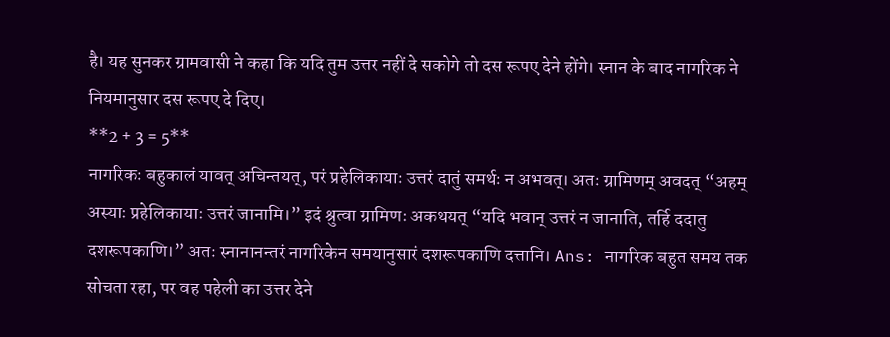है। यह सुनकर ग्रामवासी ने कहा कि यदि तुम उत्तर नहीं दे सकोगे तो दस रूपए देने होंगे। स्नान के बाद नागरिक ने नियमानुसार दस रूपए दे दिए।
**2 + 3 = 5**
नागरिकः बहुकालं यावत् अचिन्तयत्, परं प्रहेलिकायाः उत्तरं दातुं समर्थः न अभवत्। अतः ग्रामिणम् अवदत् “अहम् अस्याः प्रहेलिकायाः उत्तरं जानामि।” इदं श्रुत्वा ग्रामिणः अकथयत् “यदि भवान् उत्तरं न जानाति, तर्हि ददातु दशरूपकाणि।” अतः स्नानानन्तरं नागरिकेन समयानुसारं दशरूपकाणि दत्तानि। Ans: नागरिक बहुत समय तक सोचता रहा, पर वह पहेली का उत्तर देने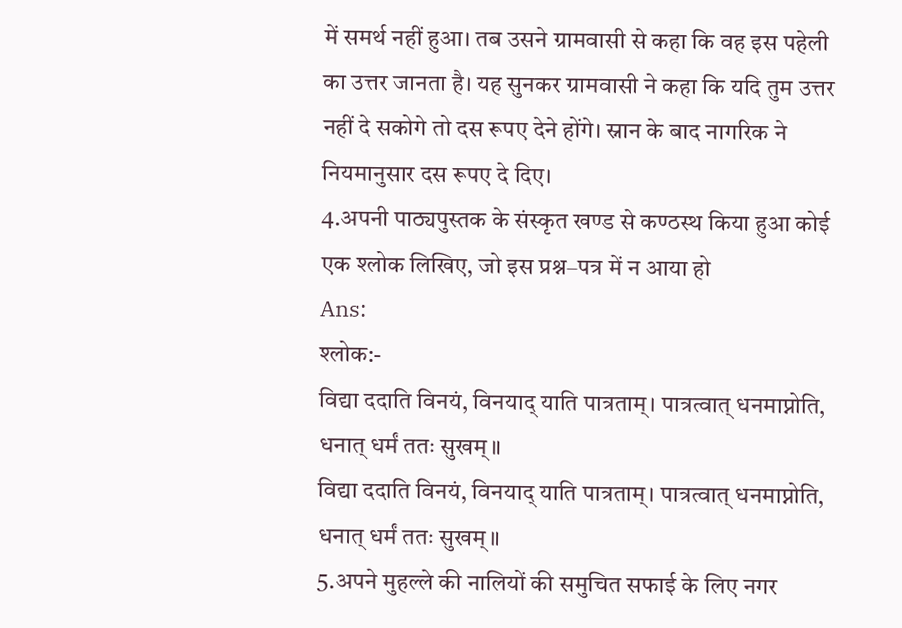में समर्थ नहीं हुआ। तब उसने ग्रामवासी से कहा कि वह इस पहेली का उत्तर जानता है। यह सुनकर ग्रामवासी ने कहा कि यदि तुम उत्तर नहीं दे सकोगे तो दस रूपए देने होंगे। स्नान के बाद नागरिक ने नियमानुसार दस रूपए दे दिए।
4.अपनी पाठ्यपुस्तक के संस्कृत खण्ड से कण्ठस्थ किया हुआ कोई एक श्लोक लिखिए, जो इस प्रश्न–पत्र में न आया हो
Ans:
श्लोक:-
विद्या ददाति विनयं, विनयाद् याति पात्रताम्। पात्रत्वात् धनमाप्नोति, धनात् धर्मं ततः सुखम्॥
विद्या ददाति विनयं, विनयाद् याति पात्रताम्। पात्रत्वात् धनमाप्नोति, धनात् धर्मं ततः सुखम्॥
5.अपने मुहल्ले की नालियों की समुचित सफाई के लिए नगर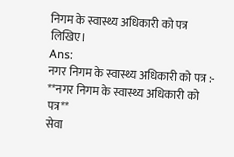निगम के स्वास्थ्य अधिकारी को पत्र लिखिए।
Ans:
नगर निगम के स्वास्थ्य अधिकारी को पत्र :-
**नगर निगम के स्वास्थ्य अधिकारी को पत्र**
सेवा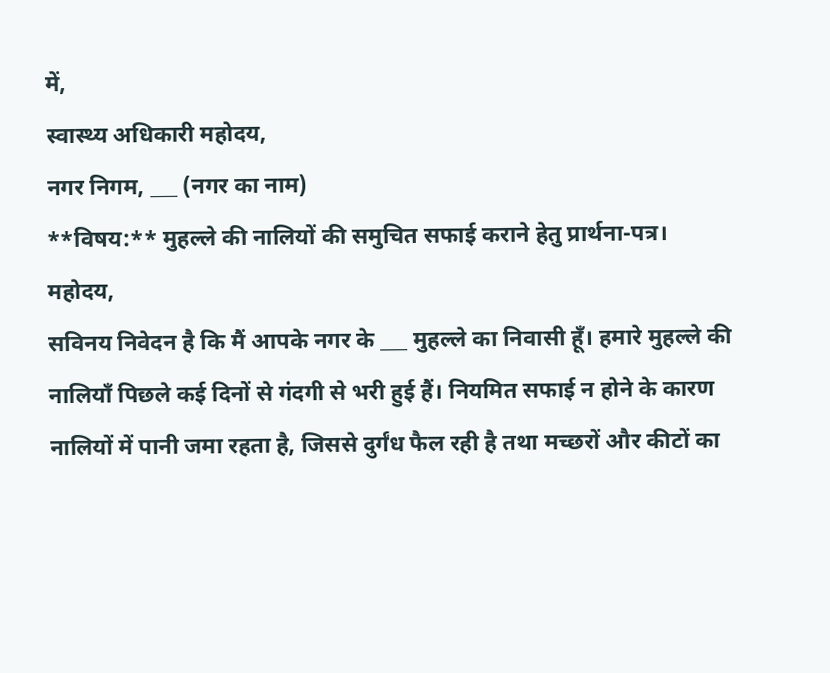में,
स्वास्थ्य अधिकारी महोदय,
नगर निगम, ___ (नगर का नाम)
**विषय:** मुहल्ले की नालियों की समुचित सफाई कराने हेतु प्रार्थना-पत्र।
महोदय,
सविनय निवेदन है कि मैं आपके नगर के ___ मुहल्ले का निवासी हूँ। हमारे मुहल्ले की नालियाँ पिछले कई दिनों से गंदगी से भरी हुई हैं। नियमित सफाई न होने के कारण नालियों में पानी जमा रहता है, जिससे दुर्गंध फैल रही है तथा मच्छरों और कीटों का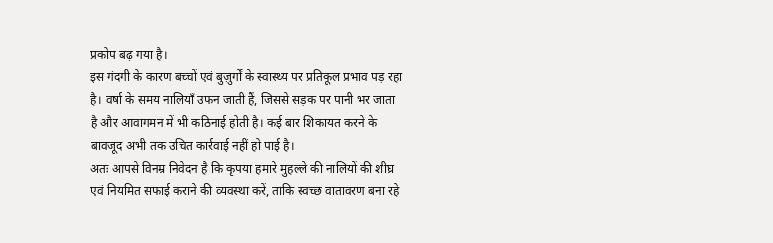प्रकोप बढ़ गया है।
इस गंदगी के कारण बच्चों एवं बुज़ुर्गों के स्वास्थ्य पर प्रतिकूल प्रभाव पड़ रहा है। वर्षा के समय नालियाँ उफन जाती हैं, जिससे सड़क पर पानी भर जाता है और आवागमन में भी कठिनाई होती है। कई बार शिकायत करने के बावजूद अभी तक उचित कार्रवाई नहीं हो पाई है।
अतः आपसे विनम्र निवेदन है कि कृपया हमारे मुहल्ले की नालियों की शीघ्र एवं नियमित सफाई कराने की व्यवस्था करें, ताकि स्वच्छ वातावरण बना रहे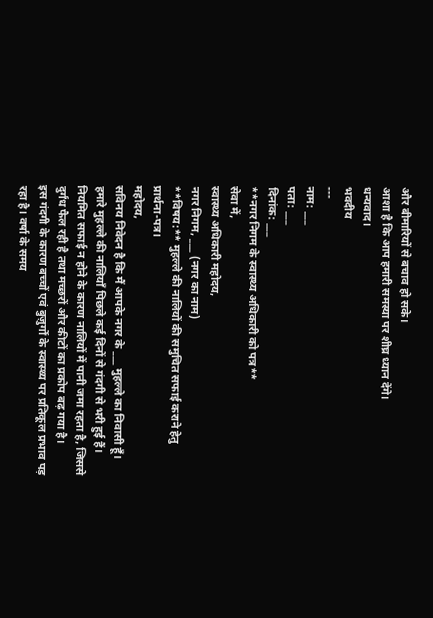और बीमारियों से बचाव हो सके।
आशा है कि आप हमारी समस्या पर शीघ्र ध्यान देंगे।
धन्यवाद।
भवदीय
---
नाम: ___
पता: ___
दिनांक: ___
**नगर निगम के स्वास्थ्य अधिकारी को पत्र**
सेवा में,
स्वास्थ्य अधिकारी महोदय,
नगर निगम, ___ (नगर का नाम)
**विषय:** मुहल्ले की नालियों की समुचित सफाई कराने हेतु प्रार्थना-पत्र।
महोदय,
सविनय निवेदन है कि मैं आपके नगर के ___ मुहल्ले का निवासी हूँ। हमारे मुहल्ले की नालियाँ पिछले कई दिनों से गंदगी से भरी हुई हैं। नियमित सफाई न होने के कारण नालियों में पानी जमा रहता है, जिससे दुर्गंध फैल रही है तथा मच्छरों और कीटों का प्रकोप बढ़ गया है।
इस गंदगी के कारण बच्चों एवं बुज़ुर्गों के स्वास्थ्य पर प्रतिकूल प्रभाव पड़ रहा है। वर्षा के समय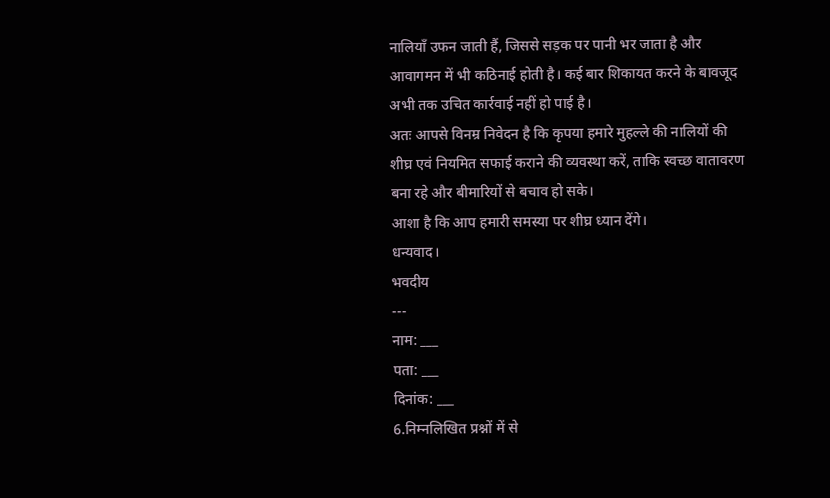नालियाँ उफन जाती हैं, जिससे सड़क पर पानी भर जाता है और आवागमन में भी कठिनाई होती है। कई बार शिकायत करने के बावजूद अभी तक उचित कार्रवाई नहीं हो पाई है।
अतः आपसे विनम्र निवेदन है कि कृपया हमारे मुहल्ले की नालियों की शीघ्र एवं नियमित सफाई कराने की व्यवस्था करें, ताकि स्वच्छ वातावरण बना रहे और बीमारियों से बचाव हो सके।
आशा है कि आप हमारी समस्या पर शीघ्र ध्यान देंगे।
धन्यवाद।
भवदीय
---
नाम: ___
पता: ___
दिनांक: ___
6.निम्नलिखित प्रश्नों में से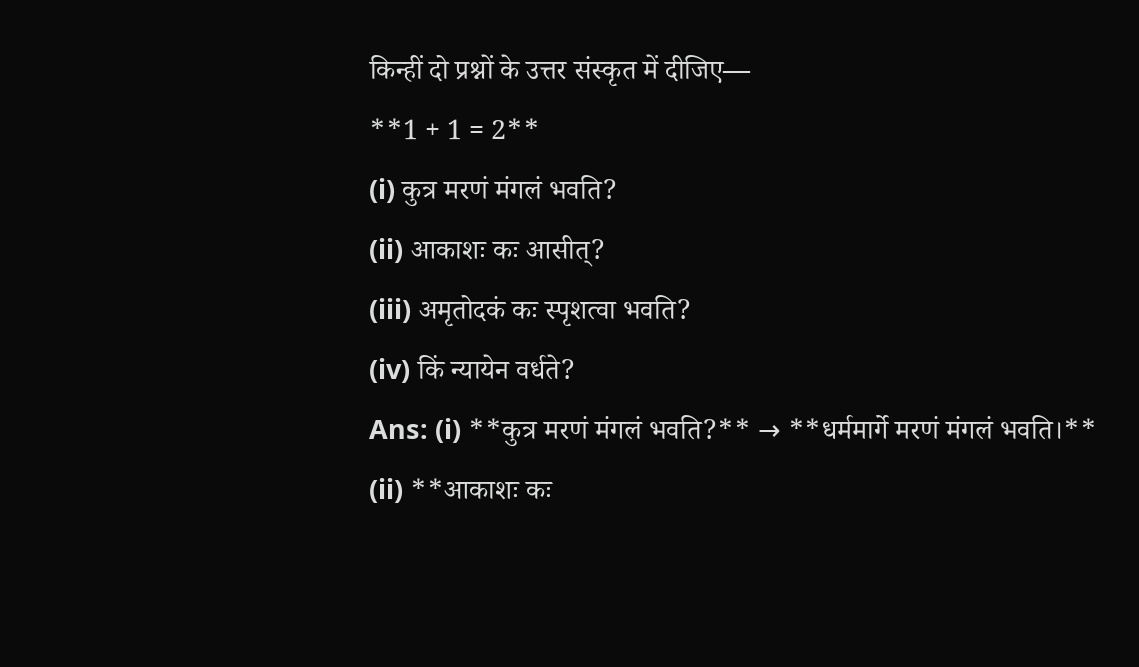किन्हीं दो प्रश्नों के उत्तर संस्कृत में दीजिए—
**1 + 1 = 2**
(i) कुत्र मरणं मंगलं भवति?
(ii) आकाशः कः आसीत्?
(iii) अमृतोदकं कः स्पृशत्वा भवति?
(iv) किं न्यायेन वर्धते?
Ans: (i) **कुत्र मरणं मंगलं भवति?** → **धर्ममार्गे मरणं मंगलं भवति।**
(ii) **आकाशः कः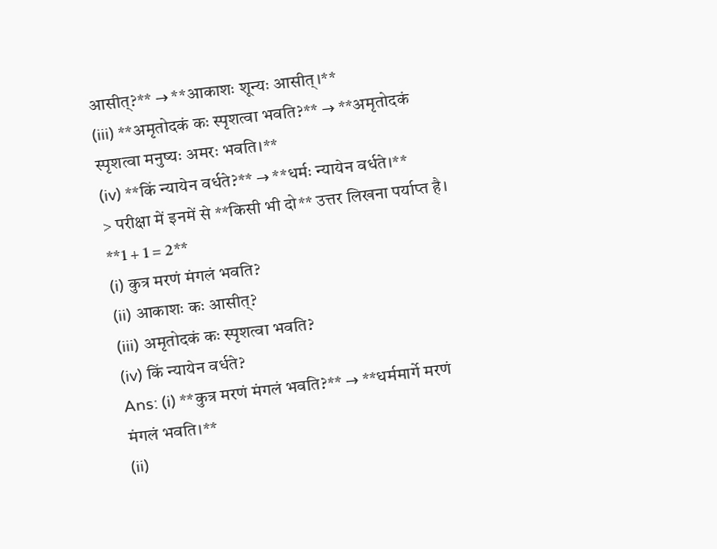आसीत्?** → **आकाशः शून्यः आसीत्।**
(iii) **अमृतोदकं कः स्पृशत्वा भवति?** → **अमृतोदकं स्पृशत्वा मनुष्यः अमरः भवति।**
(iv) **किं न्यायेन वर्धते?** → **धर्मः न्यायेन वर्धते।**
> परीक्षा में इनमें से **किसी भी दो** उत्तर लिखना पर्याप्त है।
**1 + 1 = 2**
(i) कुत्र मरणं मंगलं भवति?
(ii) आकाशः कः आसीत्?
(iii) अमृतोदकं कः स्पृशत्वा भवति?
(iv) किं न्यायेन वर्धते?
Ans: (i) **कुत्र मरणं मंगलं भवति?** → **धर्ममार्गे मरणं मंगलं भवति।**
(ii)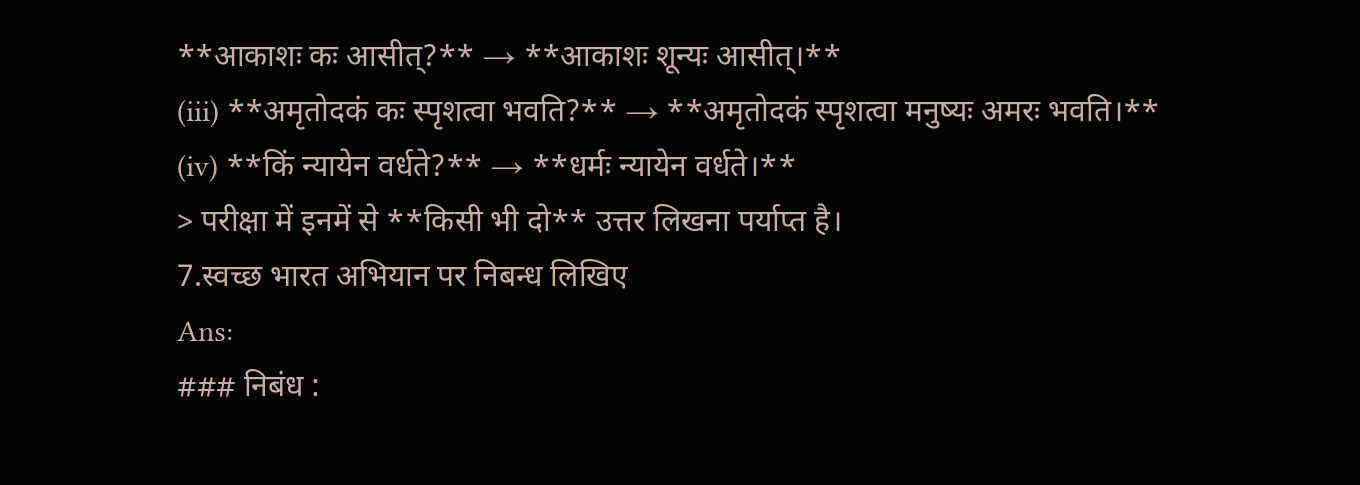**आकाशः कः आसीत्?** → **आकाशः शून्यः आसीत्।**
(iii) **अमृतोदकं कः स्पृशत्वा भवति?** → **अमृतोदकं स्पृशत्वा मनुष्यः अमरः भवति।**
(iv) **किं न्यायेन वर्धते?** → **धर्मः न्यायेन वर्धते।**
> परीक्षा में इनमें से **किसी भी दो** उत्तर लिखना पर्याप्त है।
7.स्वच्छ भारत अभियान पर निबन्ध लिखिए
Ans:
### निबंध :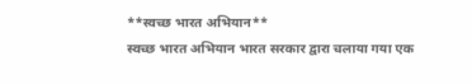**स्वच्छ भारत अभियान**
स्वच्छ भारत अभियान भारत सरकार द्वारा चलाया गया एक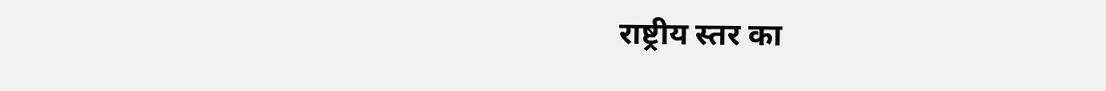राष्ट्रीय स्तर का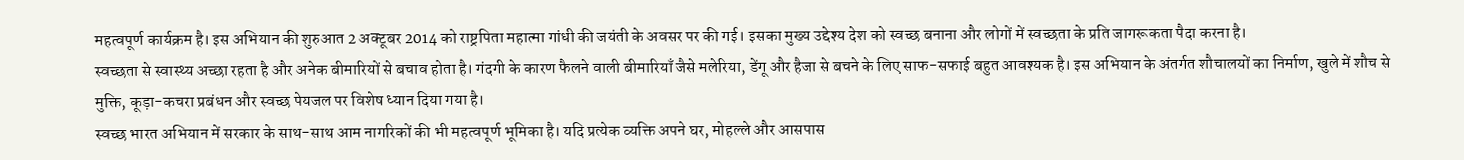महत्वपूर्ण कार्यक्रम है। इस अभियान की शुरुआत 2 अक्टूबर 2014 को राष्ट्रपिता महात्मा गांधी की जयंती के अवसर पर की गई। इसका मुख्य उद्देश्य देश को स्वच्छ बनाना और लोगों में स्वच्छता के प्रति जागरूकता पैदा करना है।
स्वच्छता से स्वास्थ्य अच्छा रहता है और अनेक बीमारियों से बचाव होता है। गंदगी के कारण फैलने वाली बीमारियाँ जैसे मलेरिया, डेंगू और हैजा से बचने के लिए साफ-सफाई बहुत आवश्यक है। इस अभियान के अंतर्गत शौचालयों का निर्माण, खुले में शौच से मुक्ति, कूड़ा-कचरा प्रबंधन और स्वच्छ पेयजल पर विशेष ध्यान दिया गया है।
स्वच्छ भारत अभियान में सरकार के साथ-साथ आम नागरिकों की भी महत्वपूर्ण भूमिका है। यदि प्रत्येक व्यक्ति अपने घर, मोहल्ले और आसपास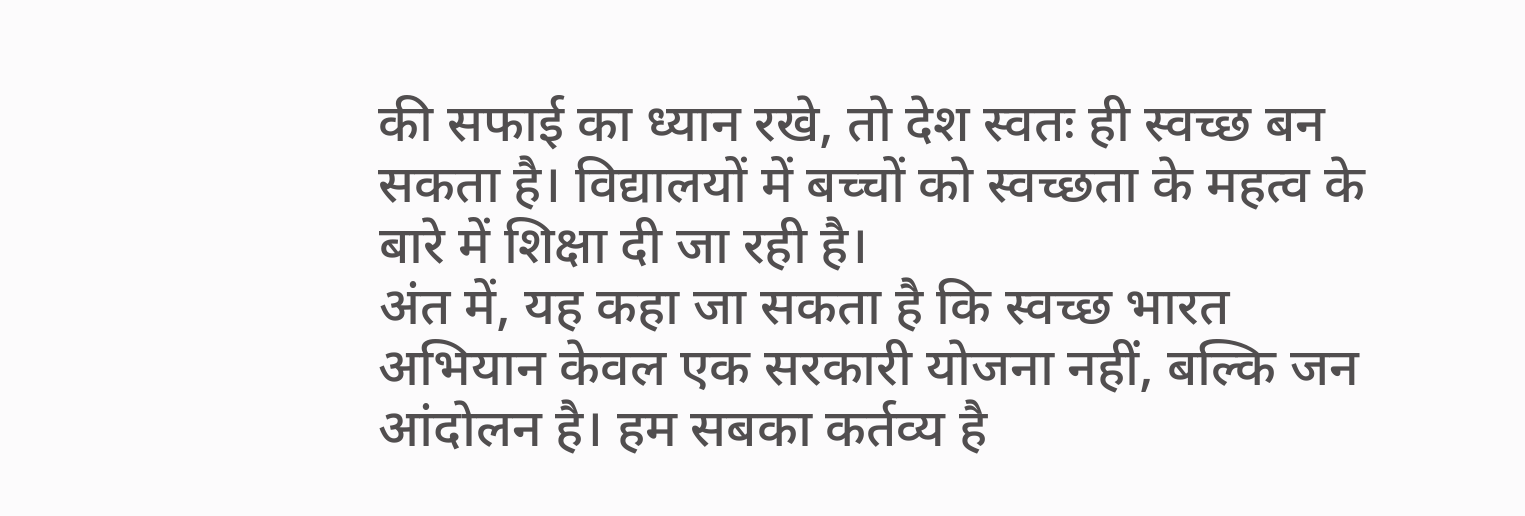की सफाई का ध्यान रखे, तो देश स्वतः ही स्वच्छ बन सकता है। विद्यालयों में बच्चों को स्वच्छता के महत्व के बारे में शिक्षा दी जा रही है।
अंत में, यह कहा जा सकता है कि स्वच्छ भारत अभियान केवल एक सरकारी योजना नहीं, बल्कि जन आंदोलन है। हम सबका कर्तव्य है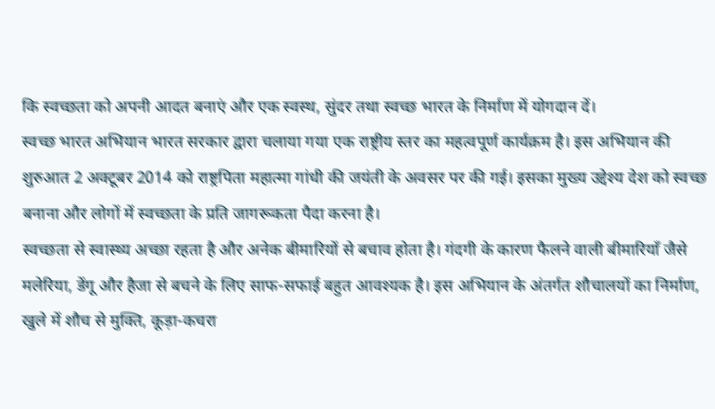कि स्वच्छता को अपनी आदत बनाएं और एक स्वस्थ, सुंदर तथा स्वच्छ भारत के निर्माण में योगदान दें।
स्वच्छ भारत अभियान भारत सरकार द्वारा चलाया गया एक राष्ट्रीय स्तर का महत्वपूर्ण कार्यक्रम है। इस अभियान की शुरुआत 2 अक्टूबर 2014 को राष्ट्रपिता महात्मा गांधी की जयंती के अवसर पर की गई। इसका मुख्य उद्देश्य देश को स्वच्छ बनाना और लोगों में स्वच्छता के प्रति जागरूकता पैदा करना है।
स्वच्छता से स्वास्थ्य अच्छा रहता है और अनेक बीमारियों से बचाव होता है। गंदगी के कारण फैलने वाली बीमारियाँ जैसे मलेरिया, डेंगू और हैजा से बचने के लिए साफ-सफाई बहुत आवश्यक है। इस अभियान के अंतर्गत शौचालयों का निर्माण, खुले में शौच से मुक्ति, कूड़ा-कचरा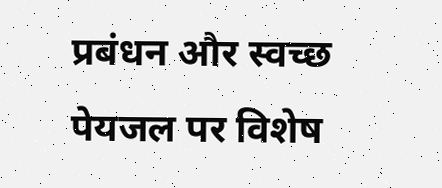प्रबंधन और स्वच्छ पेयजल पर विशेष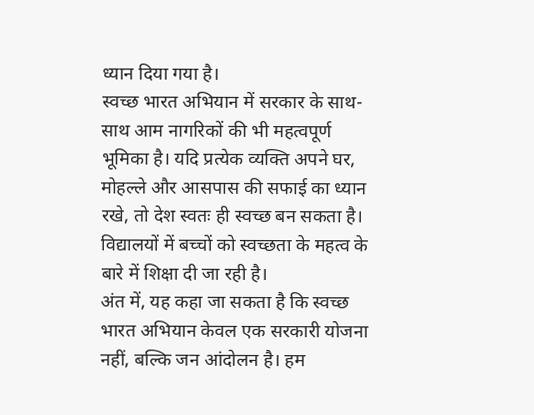ध्यान दिया गया है।
स्वच्छ भारत अभियान में सरकार के साथ-साथ आम नागरिकों की भी महत्वपूर्ण भूमिका है। यदि प्रत्येक व्यक्ति अपने घर, मोहल्ले और आसपास की सफाई का ध्यान रखे, तो देश स्वतः ही स्वच्छ बन सकता है। विद्यालयों में बच्चों को स्वच्छता के महत्व के बारे में शिक्षा दी जा रही है।
अंत में, यह कहा जा सकता है कि स्वच्छ भारत अभियान केवल एक सरकारी योजना नहीं, बल्कि जन आंदोलन है। हम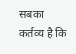सबका कर्तव्य है कि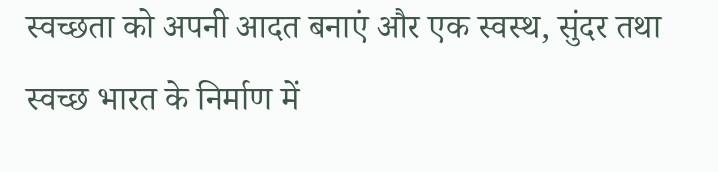स्वच्छता को अपनी आदत बनाएं और एक स्वस्थ, सुंदर तथा स्वच्छ भारत के निर्माण में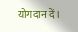योगदान दें।